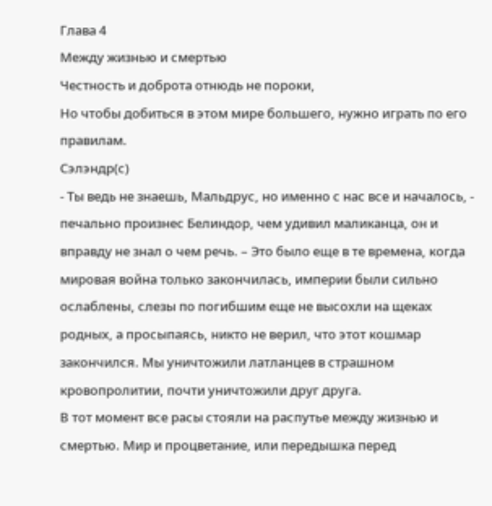Глава 4
Между жизнью и смертью
Честность и доброта отнюдь не пороки,
Но чтобы добиться в этом мире большего, нужно играть по его правилам.
Сэлэндр(с)
- Ты ведь не знаешь, Мальдрус, но именно с нас все и началось, - печально произнес Белиндор, чем удивил маликанца, он и вправду не знал о чем речь. – Это было еще в те времена, когда мировая война только закончилась, империи были сильно ослаблены, слезы по погибшим еще не высохли на щеках родных, а просыпаясь, никто не верил, что этот кошмар закончился. Мы уничтожили латланцев в страшном кровопролитии, почти уничтожили друг друга.
В тот момент все расы стояли на распутье между жизнью и смертью. Мир и процветание, или передышка перед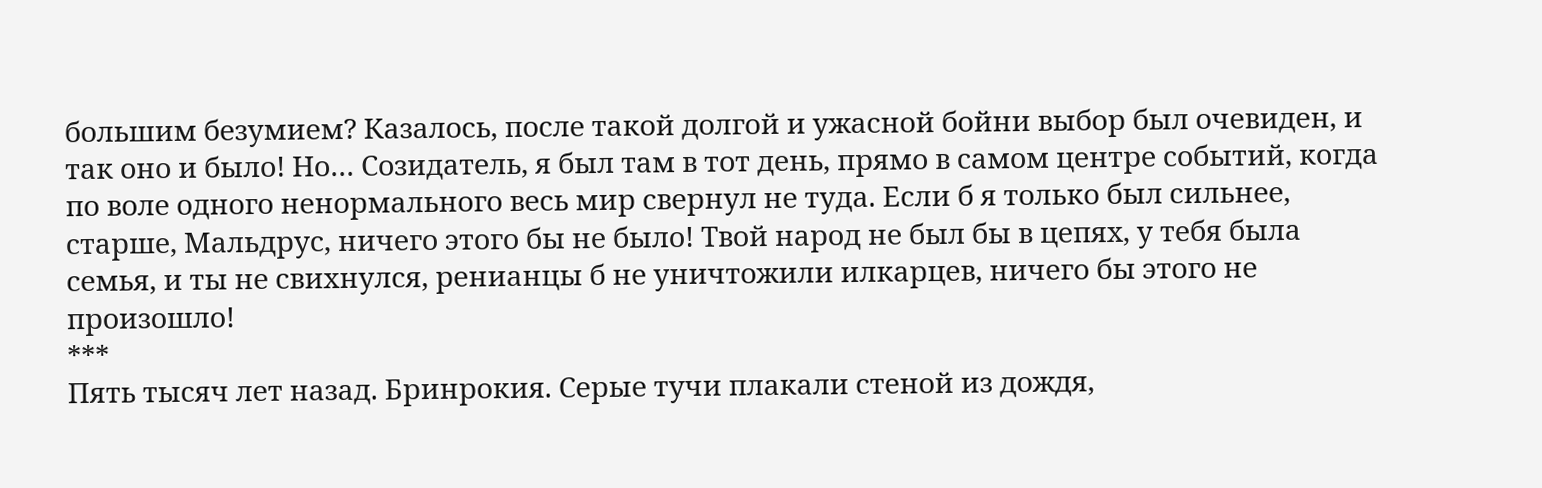большим безумием? Казалось, после такой долгой и ужасной бойни выбор был очевиден, и так оно и было! Но… Созидатель, я был там в тот день, прямо в самом центре событий, когда по воле одного ненормального весь мир свернул не туда. Если б я только был сильнее, старше, Мальдрус, ничего этого бы не было! Твой народ не был бы в цепях, у тебя была семья, и ты не свихнулся, ренианцы б не уничтожили илкарцев, ничего бы этого не произошло!
***
Пять тысяч лет назад. Бринрокия. Серые тучи плакали стеной из дождя,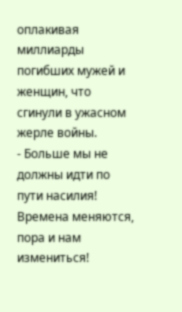оплакивая миллиарды погибших мужей и женщин, что сгинули в ужасном жерле войны.
- Больше мы не должны идти по пути насилия! Времена меняются, пора и нам измениться!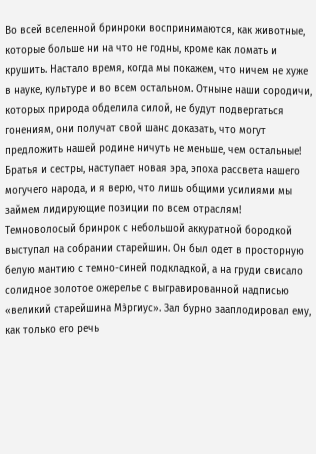Во всей вселенной бринроки воспринимаются, как животные, которые больше ни на что не годны, кроме как ломать и крушить. Настало время, когда мы покажем, что ничем не хуже в науке, культуре и во всем остальном. Отныне наши сородичи, которых природа обделила силой, не будут подвергаться гонениям, они получат свой шанс доказать, что могут предложить нашей родине ничуть не меньше, чем остальные! Братья и сестры, наступает новая эра, эпоха рассвета нашего могучего народа, и я верю, что лишь общими усилиями мы займем лидирующие позиции по всем отраслям!
Темноволосый бринрок с небольшой аккуратной бородкой выступал на собрании старейшин. Он был одет в просторную белую мантию с темно-синей подкладкой, а на груди свисало солидное золотое ожерелье с выгравированной надписью «великий старейшина Мэ̀ргиус». Зал бурно зааплодировал ему, как только его речь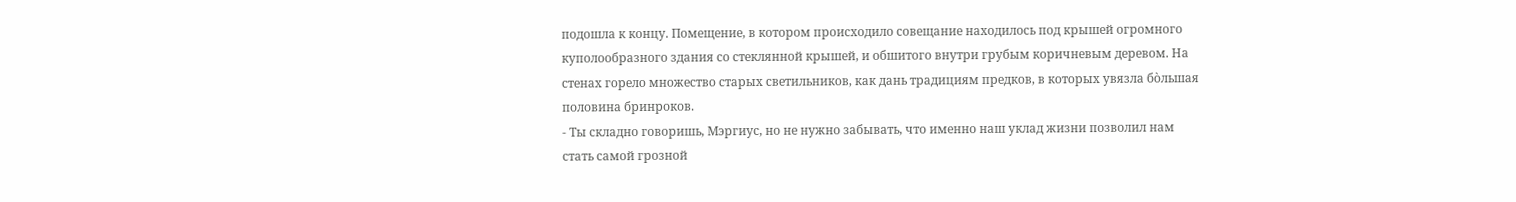подошла к концу. Помещение, в котором происходило совещание находилось под крышей огромного куполообразного здания со стеклянной крышей, и обшитого внутри грубым коричневым деревом. На стенах горело множество старых светильников, как дань традициям предков, в которых увязла бо̀льшая половина бринроков.
- Ты складно говоришь, Мэргиус, но не нужно забывать, что именно наш уклад жизни позволил нам стать самой грозной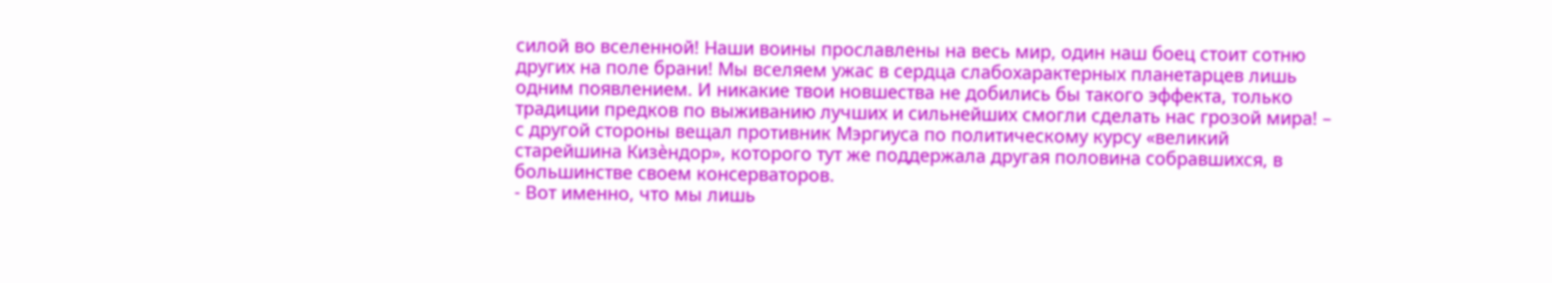силой во вселенной! Наши воины прославлены на весь мир, один наш боец стоит сотню других на поле брани! Мы вселяем ужас в сердца слабохарактерных планетарцев лишь одним появлением. И никакие твои новшества не добились бы такого эффекта, только традиции предков по выживанию лучших и сильнейших смогли сделать нас грозой мира! – с другой стороны вещал противник Мэргиуса по политическому курсу «великий старейшина Кизѐндор», которого тут же поддержала другая половина собравшихся, в большинстве своем консерваторов.
- Вот именно, что мы лишь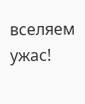вселяем ужас!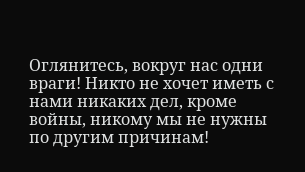Оглянитесь, вокруг нас одни враги! Никто не хочет иметь с нами никаких дел, кроме войны, никому мы не нужны по другим причинам!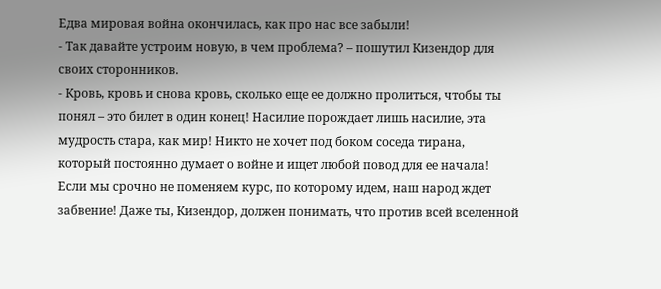Едва мировая война окончилась, как про нас все забыли!
- Так давайте устроим новую, в чем проблема? – пошутил Кизендор для своих сторонников.
- Кровь, кровь и снова кровь, сколько еще ее должно пролиться, чтобы ты понял – это билет в один конец! Насилие порождает лишь насилие, эта мудрость стара, как мир! Никто не хочет под боком соседа тирана, который постоянно думает о войне и ищет любой повод для ее начала! Если мы срочно не поменяем курс, по которому идем, наш народ ждет забвение! Даже ты, Кизендор, должен понимать, что против всей вселенной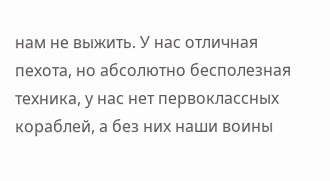нам не выжить. У нас отличная пехота, но абсолютно бесполезная техника, у нас нет первоклассных кораблей, а без них наши воины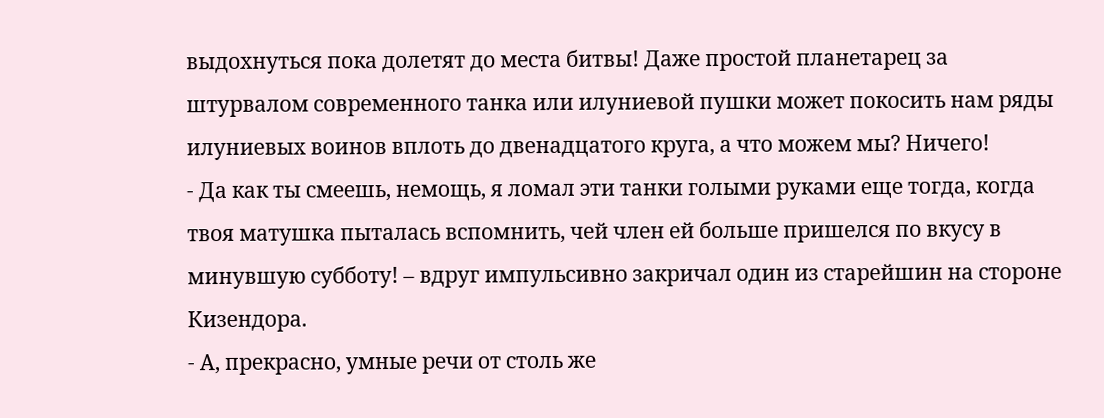выдохнуться пока долетят до места битвы! Даже простой планетарец за штурвалом современного танка или илуниевой пушки может покосить нам ряды илуниевых воинов вплоть до двенадцатого круга, а что можем мы? Ничего!
- Да как ты смеешь, немощь, я ломал эти танки голыми руками еще тогда, когда твоя матушка пыталась вспомнить, чей член ей больше пришелся по вкусу в минувшую субботу! – вдруг импульсивно закричал один из старейшин на стороне Кизендора.
- А, прекрасно, умные речи от столь же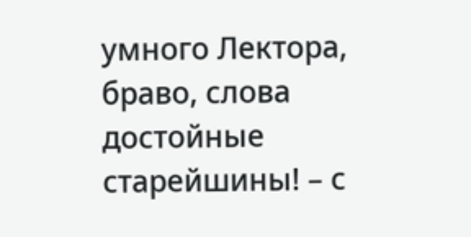умного Лектора, браво, слова достойные старейшины! – с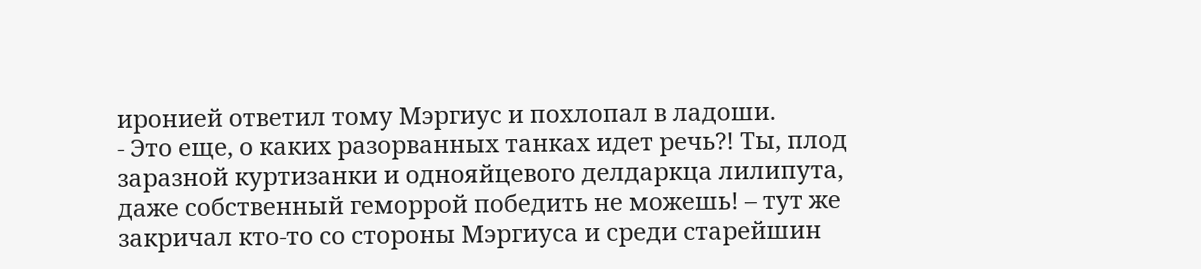иронией ответил тому Мэргиус и похлопал в ладоши.
- Это еще, о каких разорванных танках идет речь?! Ты, плод заразной куртизанки и однояйцевого делдаркца лилипута, даже собственный геморрой победить не можешь! – тут же закричал кто-то со стороны Мэргиуса и среди старейшин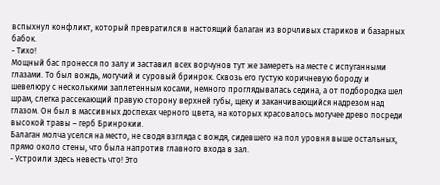вспыхнул конфликт, который превратился в настоящий балаган из ворчливых стариков и базарных бабок.
- Тихо!
Мощный бас пронесся по залу и заставил всех ворчунов тут же замереть на месте с испуганными глазами. То был вождь, могучий и суровый бринрок. Сквозь его густую коричневую бороду и шевелюру с несколькими заплетенным косами, немного проглядывалась седина, а от подбородка шел шрам, слегка рассекающий правую сторону верхней губы, щеку и заканчивающийся надрезом над глазом. Он был в массивных доспехах черного цвета, на которых красовалось могучее древо посреди высокой травы – герб Бринрокии.
Балаган молча уселся на место, не сводя взгляда с вождя, сидевшего на пол уровня выше остальных, прямо около стены, что была напротив главного входа в зал.
- Устроили здесь невесть что! Это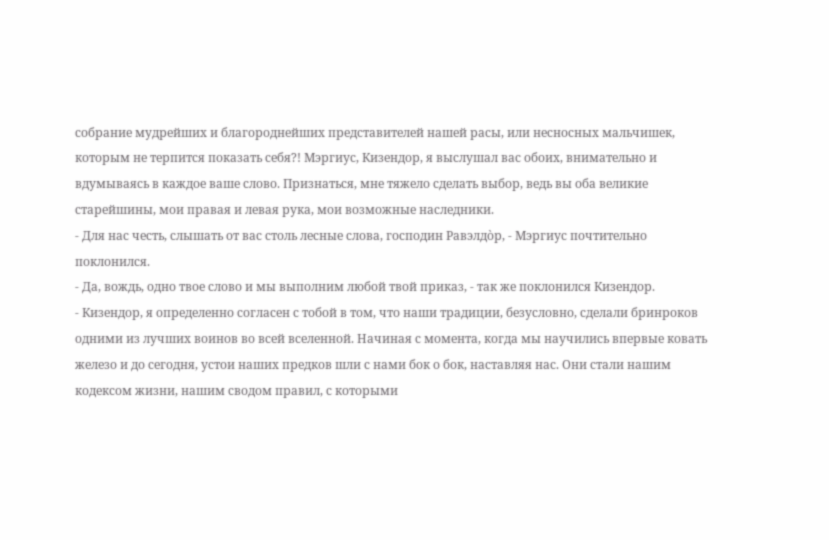собрание мудрейших и благороднейших представителей нашей расы, или несносных мальчишек, которым не терпится показать себя?! Мэргиус, Кизендор, я выслушал вас обоих, внимательно и вдумываясь в каждое ваше слово. Признаться, мне тяжело сделать выбор, ведь вы оба великие старейшины, мои правая и левая рука, мои возможные наследники.
- Для нас честь, слышать от вас столь лесные слова, господин Равэлдо̀р, - Мэргиус почтительно поклонился.
- Да, вождь, одно твое слово и мы выполним любой твой приказ, - так же поклонился Кизендор.
- Кизендор, я определенно согласен с тобой в том, что наши традиции, безусловно, сделали бринроков одними из лучших воинов во всей вселенной. Начиная с момента, когда мы научились впервые ковать железо и до сегодня, устои наших предков шли с нами бок о бок, наставляя нас. Они стали нашим кодексом жизни, нашим сводом правил, с которыми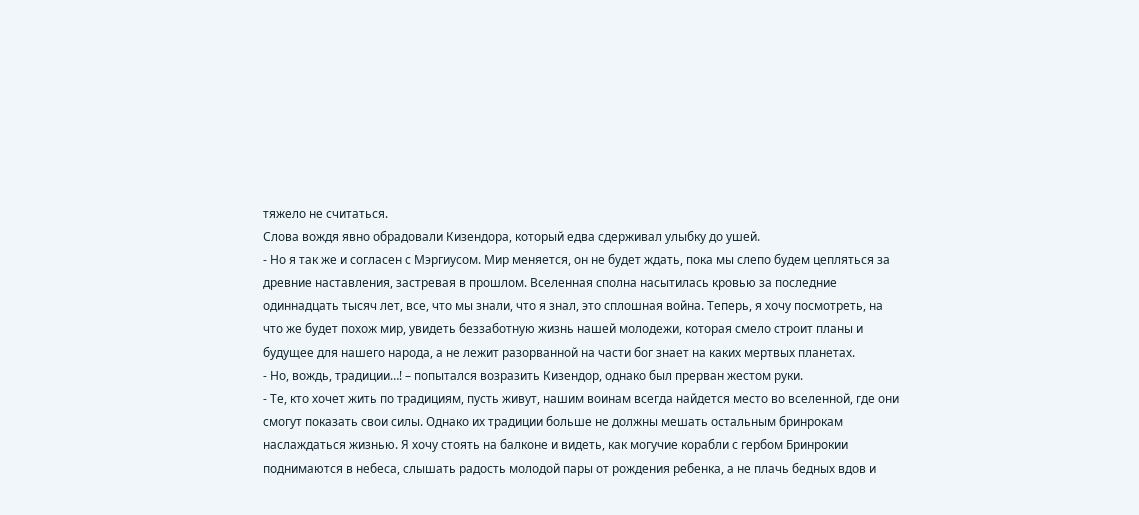тяжело не считаться.
Слова вождя явно обрадовали Кизендора, который едва сдерживал улыбку до ушей.
- Но я так же и согласен с Мэргиусом. Мир меняется, он не будет ждать, пока мы слепо будем цепляться за древние наставления, застревая в прошлом. Вселенная сполна насытилась кровью за последние одиннадцать тысяч лет, все, что мы знали, что я знал, это сплошная война. Теперь, я хочу посмотреть, на что же будет похож мир, увидеть беззаботную жизнь нашей молодежи, которая смело строит планы и будущее для нашего народа, а не лежит разорванной на части бог знает на каких мертвых планетах.
- Но, вождь, традиции…! – попытался возразить Кизендор, однако был прерван жестом руки.
- Те, кто хочет жить по традициям, пусть живут, нашим воинам всегда найдется место во вселенной, где они смогут показать свои силы. Однако их традиции больше не должны мешать остальным бринрокам наслаждаться жизнью. Я хочу стоять на балконе и видеть, как могучие корабли с гербом Бринрокии поднимаются в небеса, слышать радость молодой пары от рождения ребенка, а не плачь бедных вдов и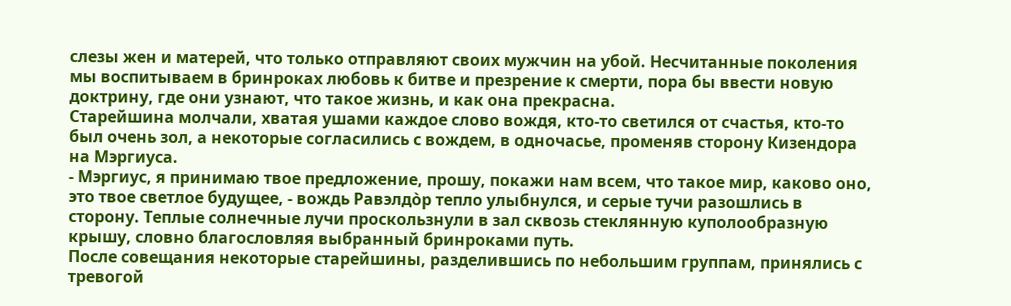слезы жен и матерей, что только отправляют своих мужчин на убой. Несчитанные поколения мы воспитываем в бринроках любовь к битве и презрение к смерти, пора бы ввести новую доктрину, где они узнают, что такое жизнь, и как она прекрасна.
Старейшина молчали, хватая ушами каждое слово вождя, кто-то светился от счастья, кто-то был очень зол, а некоторые согласились с вождем, в одночасье, променяв сторону Кизендора на Мэргиуса.
- Мэргиус, я принимаю твое предложение, прошу, покажи нам всем, что такое мир, каково оно, это твое светлое будущее, - вождь Равэлдо̀р тепло улыбнулся, и серые тучи разошлись в сторону. Теплые солнечные лучи проскользнули в зал сквозь стеклянную куполообразную крышу, словно благословляя выбранный бринроками путь.
После совещания некоторые старейшины, разделившись по небольшим группам, принялись с тревогой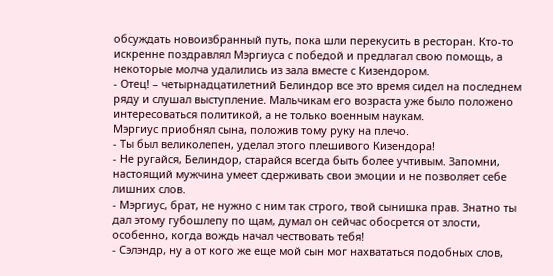обсуждать новоизбранный путь, пока шли перекусить в ресторан. Кто-то искренне поздравлял Мэргиуса с победой и предлагал свою помощь, а некоторые молча удалились из зала вместе с Кизендором.
- Отец! – четырнадцатилетний Белиндор все это время сидел на последнем ряду и слушал выступление. Мальчикам его возраста уже было положено интересоваться политикой, а не только военным наукам.
Мэргиус приобнял сына, положив тому руку на плечо.
- Ты был великолепен, уделал этого плешивого Кизендора!
- Не ругайся, Белиндор, старайся всегда быть более учтивым. Запомни, настоящий мужчина умеет сдерживать свои эмоции и не позволяет себе лишних слов.
- Мэргиус, брат, не нужно с ним так строго, твой сынишка прав. Знатно ты дал этому губошлепу по щам, думал он сейчас обосрется от злости, особенно, когда вождь начал чествовать тебя!
- Сэлэндр, ну а от кого же еще мой сын мог нахвататься подобных слов,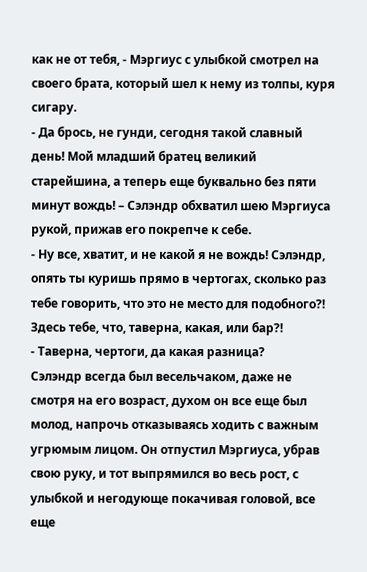как не от тебя, - Мэргиус с улыбкой смотрел на своего брата, который шел к нему из толпы, куря сигару.
- Да брось, не гунди, сегодня такой славный день! Мой младший братец великий старейшина, а теперь еще буквально без пяти минут вождь! – Сэлэндр обхватил шею Мэргиуса рукой, прижав его покрепче к себе.
- Ну все, хватит, и не какой я не вождь! Сэлэндр, опять ты куришь прямо в чертогах, сколько раз тебе говорить, что это не место для подобного?! Здесь тебе, что, таверна, какая, или бар?!
- Таверна, чертоги, да какая разница?
Сэлэндр всегда был весельчаком, даже не смотря на его возраст, духом он все еще был молод, напрочь отказываясь ходить с важным угрюмым лицом. Он отпустил Мэргиуса, убрав свою руку, и тот выпрямился во весь рост, с улыбкой и негодующе покачивая головой, все еще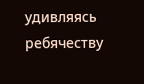удивляясь ребячеству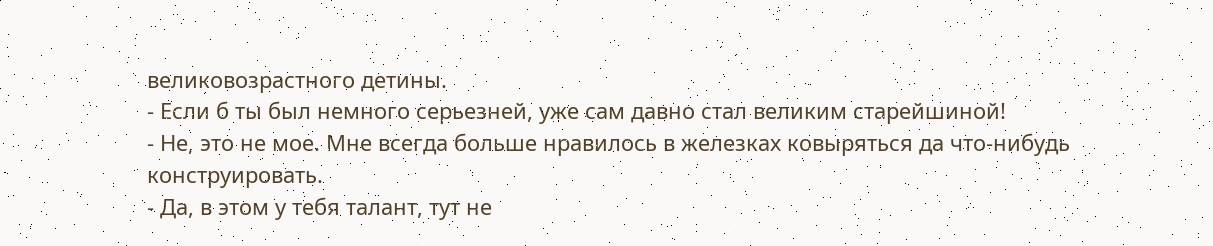великовозрастного детины.
- Если б ты был немного серьезней, уже сам давно стал великим старейшиной!
- Не, это не мое. Мне всегда больше нравилось в железках ковыряться да что-нибудь конструировать.
- Да, в этом у тебя талант, тут не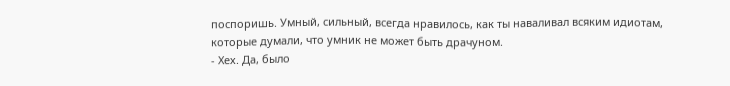поспоришь. Умный, сильный, всегда нравилось, как ты наваливал всяким идиотам, которые думали, что умник не может быть драчуном.
- Хех. Да, было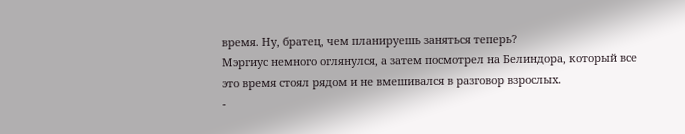время. Ну, братец, чем планируешь заняться теперь?
Мэргиус немного оглянулся, а затем посмотрел на Белиндора, который все это время стоял рядом и не вмешивался в разговор взрослых.
-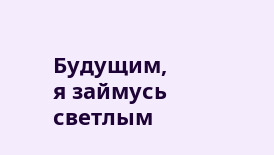Будущим, я займусь светлым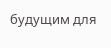будущим для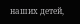наших детей,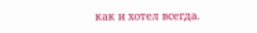как и хотел всегда.